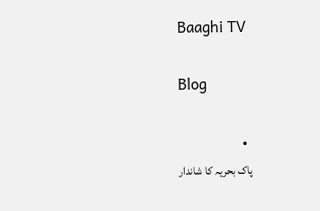Baaghi TV

Blog

  •
پاک بحریہ کا شاندار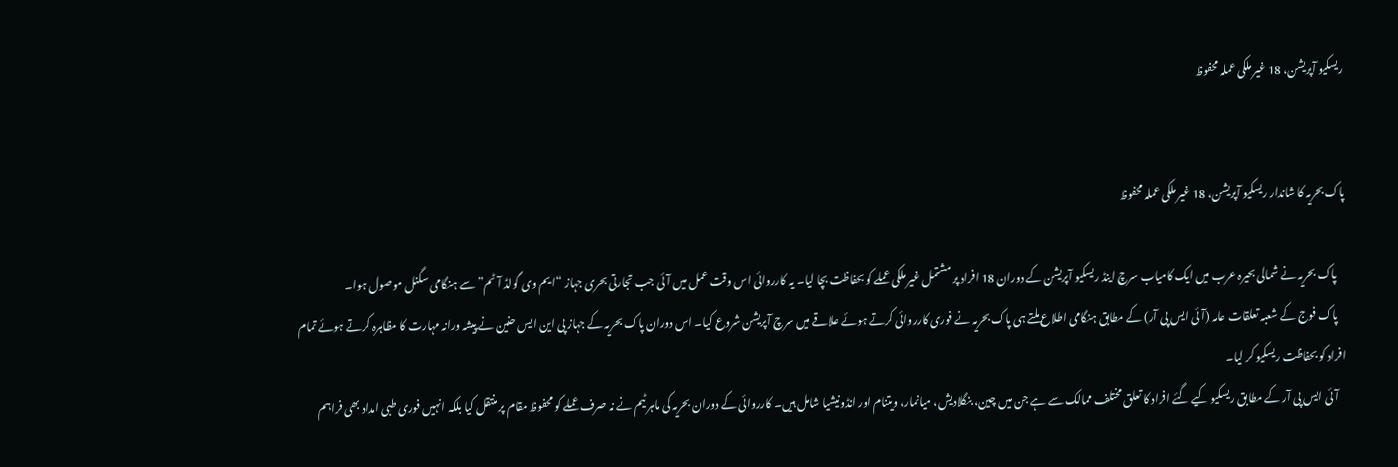ریسکیو آپریشن، 18 غیر ملکی عملہ محفوظ


پاک بحریہ کا شاندار ریسکیو آپریشن، 18 غیر ملکی عملہ محفوظ

    پاک بحریہ نے شمالی بحیرہ عرب میں ایک کامیاب سرچ اینڈ ریسکیو آپریشن کے دوران 18 افراد پر مشتمل غیر ملکی عملے کو بحفاظت بچا لیا۔ یہ کارروائی اس وقت عمل میں آئی جب تجارتی بحری جہاز “ایم وی گولڈ آٹم” سے ہنگامی سگنل موصول ہوا۔
    پاک فوج کے شعبہ تعلقات عامہ (آئی ایس پی آر) کے مطابق ہنگامی اطلاع ملتے ہی پاک بحریہ نے فوری کارروائی کرتے ہوئے علاقے میں سرچ آپریشن شروع کیا۔ اس دوران پاک بحریہ کے جہاز پی این ایس حنین نے پیشہ ورانہ مہارت کا مظاہرہ کرتے ہوئے تمام افراد کو بحفاظت ریسکیو کر لیا۔
    آئی ایس پی آر کے مطابق ریسکیو کیے گئے افراد کا تعلق مختلف ممالک سے ہے جن میں چین، بنگلادیش، میانمار، ویتنام اور انڈونیشیا شامل ہیں۔ کارروائی کے دوران بحریہ کی ماہر ٹیم نے نہ صرف عملے کو محفوظ مقام پر منتقل کیا بلکہ انہیں فوری طبی امداد بھی فراہم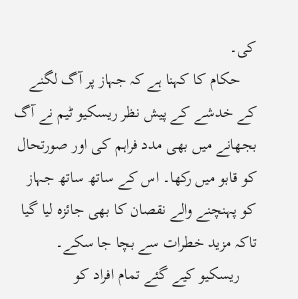کی۔
    حکام کا کہنا ہے کہ جہاز پر آگ لگنے کے خدشے کے پیش نظر ریسکیو ٹیم نے آگ بجھانے میں بھی مدد فراہم کی اور صورتحال کو قابو میں رکھا۔ اس کے ساتھ ساتھ جہاز کو پہنچنے والے نقصان کا بھی جائزہ لیا گیا تاکہ مزید خطرات سے بچا جا سکے۔
    ریسکیو کیے گئے تمام افراد کو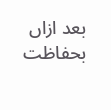بعد ازاں بحفاظت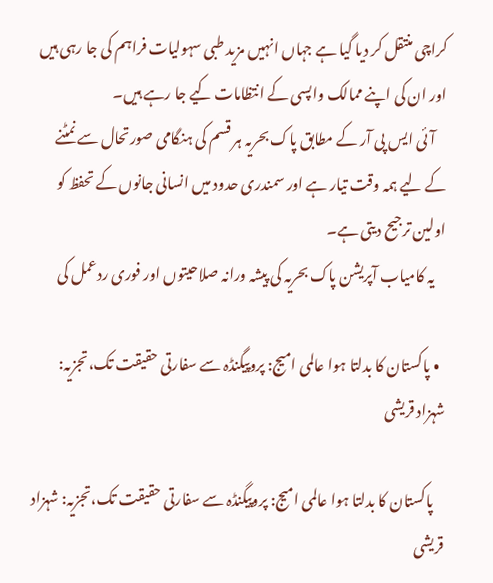کراچی منتقل کر دیا گیا ہے جہاں انہیں مزید طبی سہولیات فراہم کی جا رہی ہیں اور ان کی اپنے ممالک واپسی کے انتظامات کیے جا رہے ہیں۔
    آئی ایس پی آر کے مطابق پاک بحریہ ہر قسم کی ہنگامی صورتحال سے نمٹنے کے لیے ہمہ وقت تیار ہے اور سمندری حدود میں انسانی جانوں کے تحفظ کو اولین ترجیح دیتی ہے۔
    یہ کامیاب آپریشن پاک بحریہ کی پیشہ ورانہ صلاحیتوں اور فوری ردعمل کی

  • پاکستان کا بدلتا ہوا عالمی امیج: پروپیگنڈہ سے سفارتی حقیقت تک،تجزیہ: شہزاد قریشی

    پاکستان کا بدلتا ہوا عالمی امیج: پروپیگنڈہ سے سفارتی حقیقت تک،تجزیہ: شہزاد قریشی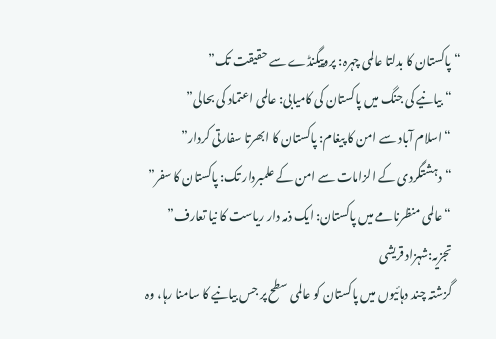“پاکستان کا بدلتا عالمی چہرہ: پروپیگنڈے سے حقیقت تک”
    “بیانیے کی جنگ میں پاکستان کی کامیابی: عالمی اعتماد کی بحالی”
    “اسلام آباد سے امن کا پیغام: پاکستان کا ابھرتا سفارتی کردار”
    “دہشتگردی کے الزامات سے امن کے علمبردار تک: پاکستان کا سفر”
    “عالمی منظرنامے میں پاکستان: ایک ذمہ دار ریاست کا نیا تعارف”
    تجزیہ:شہزاد قریشی
    گزشتہ چند دہائیوں میں پاکستان کو عالمی سطح پر جس بیانیے کا سامنا رہا، وہ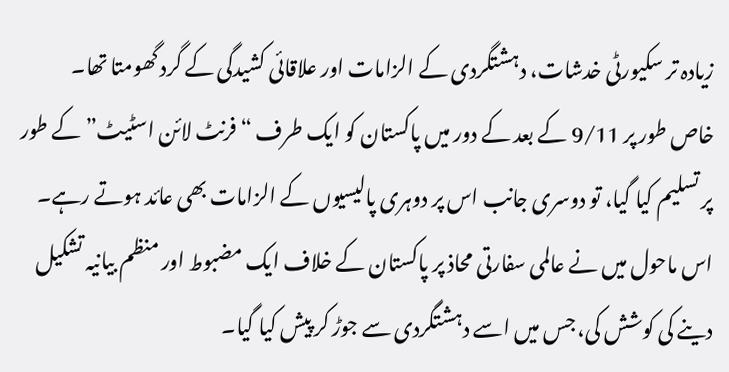زیادہ تر سکیورٹی خدشات، دہشتگردی کے الزامات اور علاقائی کشیدگی کے گرد گھومتا تھا۔ خاص طور پر 9/11 کے بعد کے دور میں پاکستان کو ایک طرف “فرنٹ لائن اسٹیٹ” کے طور پر تسلیم کیا گیا، تو دوسری جانب اس پر دوہری پالیسیوں کے الزامات بھی عائد ہوتے رہے۔ اس ماحول میں نے عالمی سفارتی محاذ پر پاکستان کے خلاف ایک مضبوط اور منظم بیانیہ تشکیل دینے کی کوشش کی، جس میں اسے دہشتگردی سے جوڑ کر پیش کیا گیا۔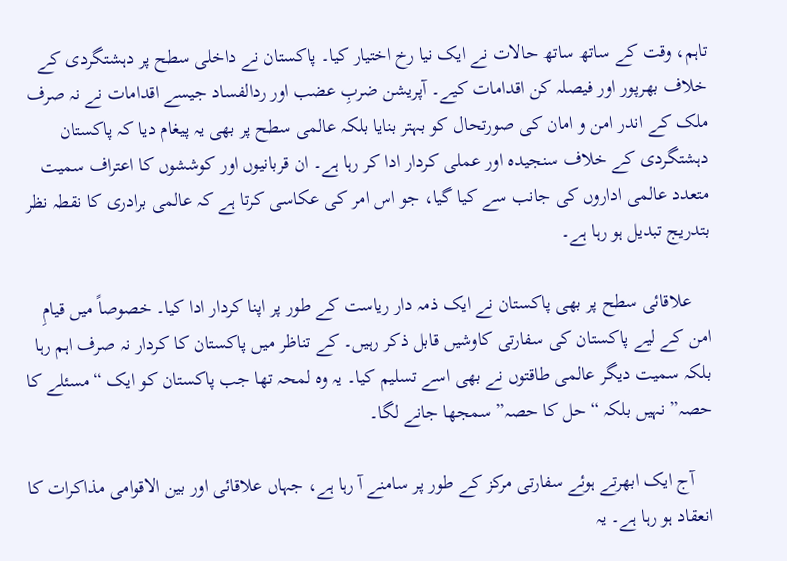تاہم، وقت کے ساتھ ساتھ حالات نے ایک نیا رخ اختیار کیا۔ پاکستان نے داخلی سطح پر دہشتگردی کے خلاف بھرپور اور فیصلہ کن اقدامات کیے۔ آپریشن ضربِ عضب اور ردالفساد جیسے اقدامات نے نہ صرف ملک کے اندر امن و امان کی صورتحال کو بہتر بنایا بلکہ عالمی سطح پر بھی یہ پیغام دیا کہ پاکستان دہشتگردی کے خلاف سنجیدہ اور عملی کردار ادا کر رہا ہے۔ ان قربانیوں اور کوششوں کا اعتراف سمیت متعدد عالمی اداروں کی جانب سے کیا گیا، جو اس امر کی عکاسی کرتا ہے کہ عالمی برادری کا نقطہ نظر بتدریج تبدیل ہو رہا ہے۔

    علاقائی سطح پر بھی پاکستان نے ایک ذمہ دار ریاست کے طور پر اپنا کردار ادا کیا۔ خصوصاً میں قیامِ امن کے لیے پاکستان کی سفارتی کاوشیں قابل ذکر رہیں۔ کے تناظر میں پاکستان کا کردار نہ صرف اہم رہا بلکہ سمیت دیگر عالمی طاقتوں نے بھی اسے تسلیم کیا۔ یہ وہ لمحہ تھا جب پاکستان کو ایک “مسئلے کا حصہ” نہیں بلکہ “حل کا حصہ” سمجھا جانے لگا۔

    آج ایک ابھرتے ہوئے سفارتی مرکز کے طور پر سامنے آ رہا ہے، جہاں علاقائی اور بین الاقوامی مذاکرات کا انعقاد ہو رہا ہے۔ یہ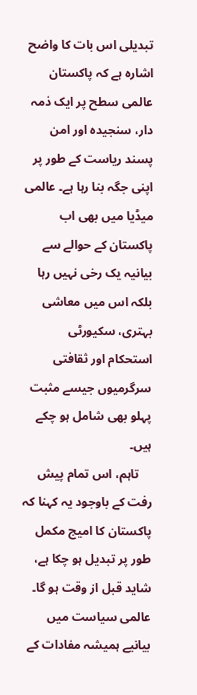تبدیلی اس بات کا واضح اشارہ ہے کہ پاکستان عالمی سطح پر ایک ذمہ دار، سنجیدہ اور امن پسند ریاست کے طور پر اپنی جگہ بنا رہا ہے۔ عالمی میڈیا میں بھی اب پاکستان کے حوالے سے بیانیہ یک رخی نہیں رہا بلکہ اس میں معاشی بہتری، سکیورٹی استحکام اور ثقافتی سرگرمیوں جیسے مثبت پہلو بھی شامل ہو چکے ہیں۔
    تاہم، اس تمام پیش رفت کے باوجود یہ کہنا کہ پاکستان کا امیج مکمل طور پر تبدیل ہو چکا ہے، شاید قبل از وقت ہو گا۔ عالمی سیاست میں بیانیے ہمیشہ مفادات کے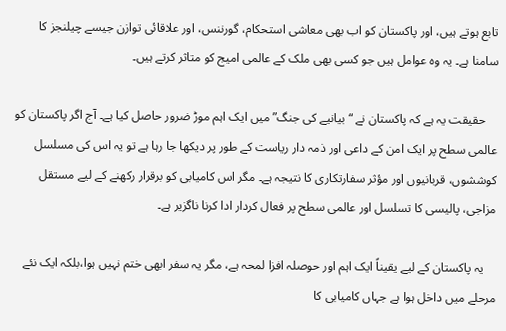تابع ہوتے ہیں، اور پاکستان کو اب بھی معاشی استحکام، گورننس، اور علاقائی توازن جیسے چیلنجز کا سامنا ہے۔ یہ وہ عوامل ہیں جو کسی بھی ملک کے عالمی امیج کو متاثر کرتے ہیں۔

    حقیقت یہ ہے کہ پاکستان نے “بیانیے کی جنگ” میں ایک اہم موڑ ضرور حاصل کیا ہے۔ آج اگر پاکستان کو عالمی سطح پر ایک امن کے داعی اور ذمہ دار ریاست کے طور پر دیکھا جا رہا ہے تو یہ اس کی مسلسل کوششوں، قربانیوں اور مؤثر سفارتکاری کا نتیجہ ہے۔ مگر اس کامیابی کو برقرار رکھنے کے لیے مستقل مزاجی، پالیسی کا تسلسل اور عالمی سطح پر فعال کردار ادا کرنا ناگزیر ہے۔

    یہ پاکستان کے لیے یقیناً ایک اہم اور حوصلہ افزا لمحہ ہے، مگر یہ سفر ابھی ختم نہیں ہوا،بلکہ ایک نئے مرحلے میں داخل ہوا ہے جہاں کامیابی کا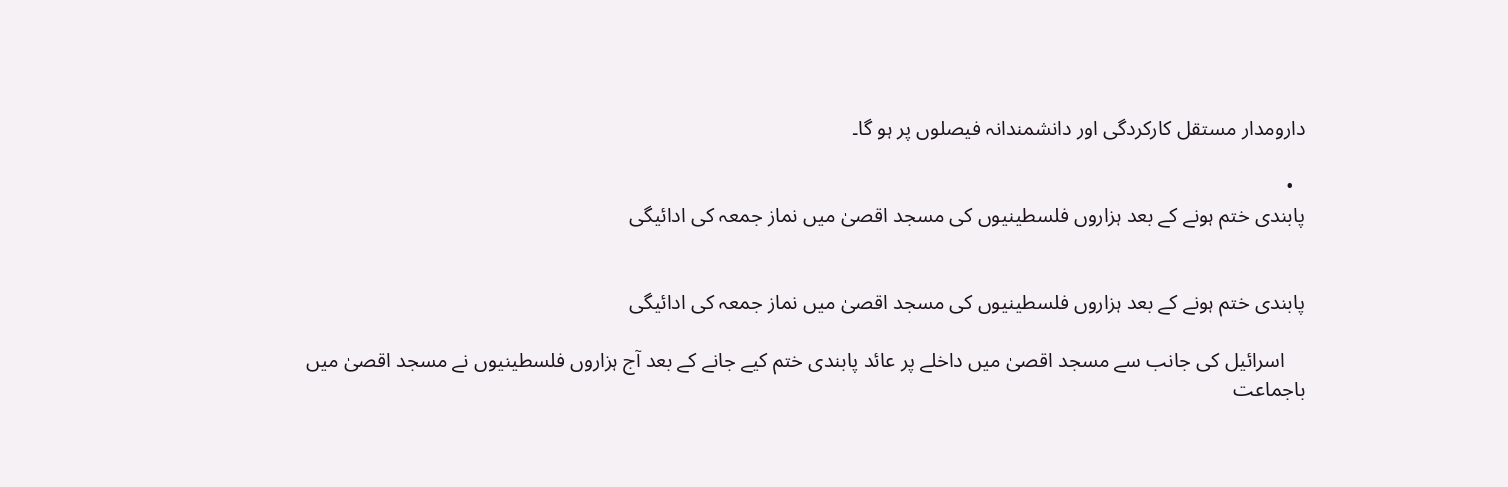دارومدار مستقل کارکردگی اور دانشمندانہ فیصلوں پر ہو گا۔

  •
پابندی ختم ہونے کے بعد ہزاروں فلسطینیوں کی مسجد اقصیٰ میں نماز جمعہ کی ادائیگی


پابندی ختم ہونے کے بعد ہزاروں فلسطینیوں کی مسجد اقصیٰ میں نماز جمعہ کی ادائیگی

    اسرائیل کی جانب سے مسجد اقصیٰ میں داخلے پر عائد پابندی ختم کیے جانے کے بعد آج ہزاروں فلسطینیوں نے مسجد اقصیٰ میں باجماعت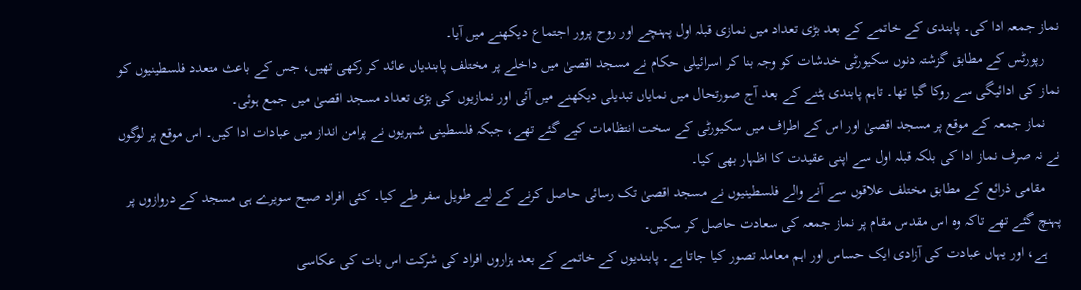نماز جمعہ ادا کی۔ پابندی کے خاتمے کے بعد بڑی تعداد میں نمازی قبلہ اول پہنچے اور روح پرور اجتماع دیکھنے میں آیا۔
    رپورٹس کے مطابق گزشتہ دنوں سکیورٹی خدشات کو وجہ بنا کر اسرائیلی حکام نے مسجد اقصیٰ میں داخلے پر مختلف پابندیاں عائد کر رکھی تھیں، جس کے باعث متعدد فلسطینیوں کو نماز کی ادائیگی سے روکا گیا تھا۔ تاہم پابندی ہٹنے کے بعد آج صورتحال میں نمایاں تبدیلی دیکھنے میں آئی اور نمازیوں کی بڑی تعداد مسجد اقصیٰ میں جمع ہوئی۔
    نماز جمعہ کے موقع پر مسجد اقصیٰ اور اس کے اطراف میں سکیورٹی کے سخت انتظامات کیے گئے تھے، جبکہ فلسطینی شہریوں نے پرامن انداز میں عبادات ادا کیں۔ اس موقع پر لوگوں نے نہ صرف نماز ادا کی بلکہ قبلہ اول سے اپنی عقیدت کا اظہار بھی کیا۔
    مقامی ذرائع کے مطابق مختلف علاقوں سے آنے والے فلسطینیوں نے مسجد اقصیٰ تک رسائی حاصل کرنے کے لیے طویل سفر طے کیا۔ کئی افراد صبح سویرے ہی مسجد کے دروازوں پر پہنچ گئے تھے تاکہ وہ اس مقدس مقام پر نماز جمعہ کی سعادت حاصل کر سکیں۔
    ہے، اور یہاں عبادت کی آزادی ایک حساس اور اہم معاملہ تصور کیا جاتا ہے۔ پابندیوں کے خاتمے کے بعد ہزاروں افراد کی شرکت اس بات کی عکاسی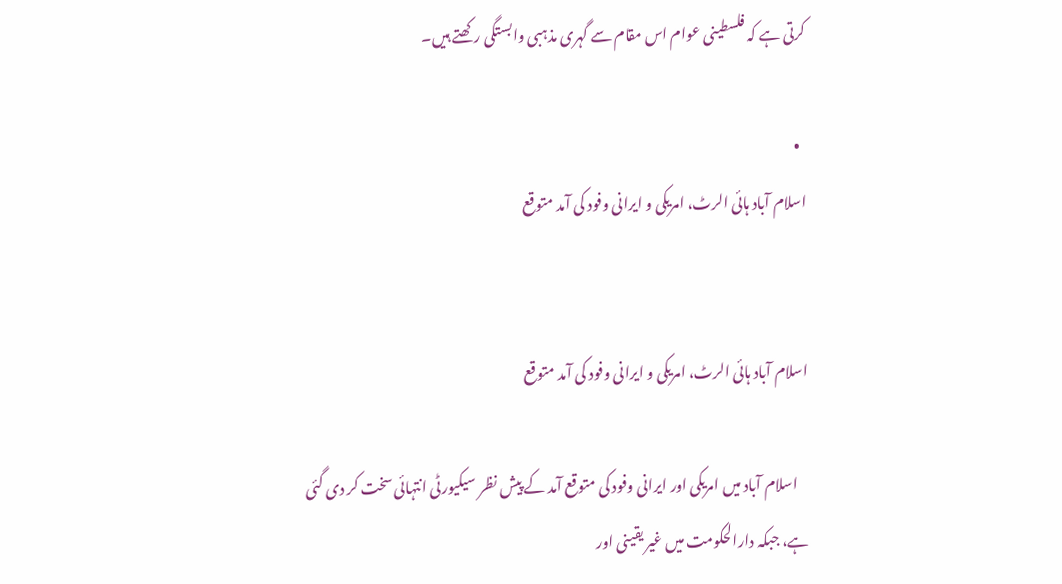کرتی ہے کہ فلسطینی عوام اس مقام سے گہری مذہبی وابستگی رکھتے ہیں۔

  •
اسلام آباد ہائی الرٹ، امریکی و ایرانی وفود کی آمد متوقع


اسلام آباد ہائی الرٹ، امریکی و ایرانی وفود کی آمد متوقع

    اسلام آباد میں امریکی اور ایرانی وفود کی متوقع آمد کے پیش نظر سیکیورٹی انتہائی سخت کر دی گئی ہے، جبکہ دارالحکومت میں غیر یقینی اور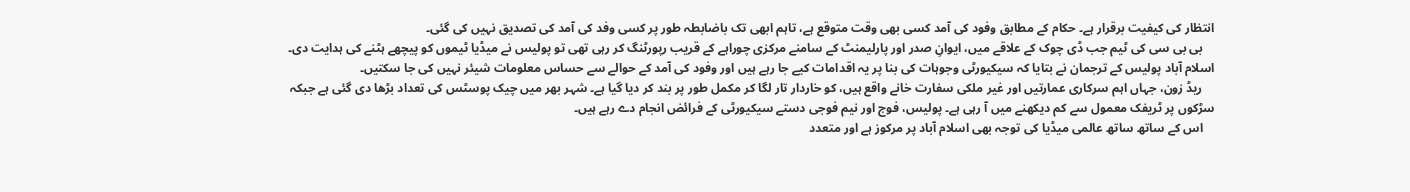انتظار کی کیفیت برقرار ہے۔ حکام کے مطابق وفود کی آمد کسی بھی وقت متوقع ہے، تاہم ابھی تک باضابطہ طور پر کسی وفد کی آمد کی تصدیق نہیں کی گئی۔
    بی بی سی کی ٹیم جب ڈی چوک کے علاقے میں، ایوانِ صدر اور پارلیمنٹ کے سامنے مرکزی چوراہے کے قریب رپورٹنگ کر رہی تھی تو پولیس نے میڈیا ٹیموں کو پیچھے ہٹنے کی ہدایت دی۔ اسلام آباد پولیس کے ترجمان نے بتایا کہ سیکیورٹی وجوہات کی بنا پر یہ اقدامات کیے جا رہے ہیں اور وفود کی آمد کے حوالے سے حساس معلومات شیئر نہیں کی جا سکتیں۔
    ریڈ زون، جہاں اہم سرکاری عمارتیں اور غیر ملکی سفارت خانے واقع ہیں، کو خاردار تار لگا کر مکمل طور پر بند کر دیا گیا ہے۔ شہر بھر میں چیک پوسٹس کی تعداد بڑھا دی گئی ہے جبکہ سڑکوں پر ٹریفک معمول سے کم دیکھنے میں آ رہی ہے۔ پولیس، فوج اور نیم فوجی دستے سیکیورٹی کے فرائض انجام دے رہے ہیں۔
    اس کے ساتھ ساتھ عالمی میڈیا کی توجہ بھی اسلام آباد پر مرکوز ہے اور متعدد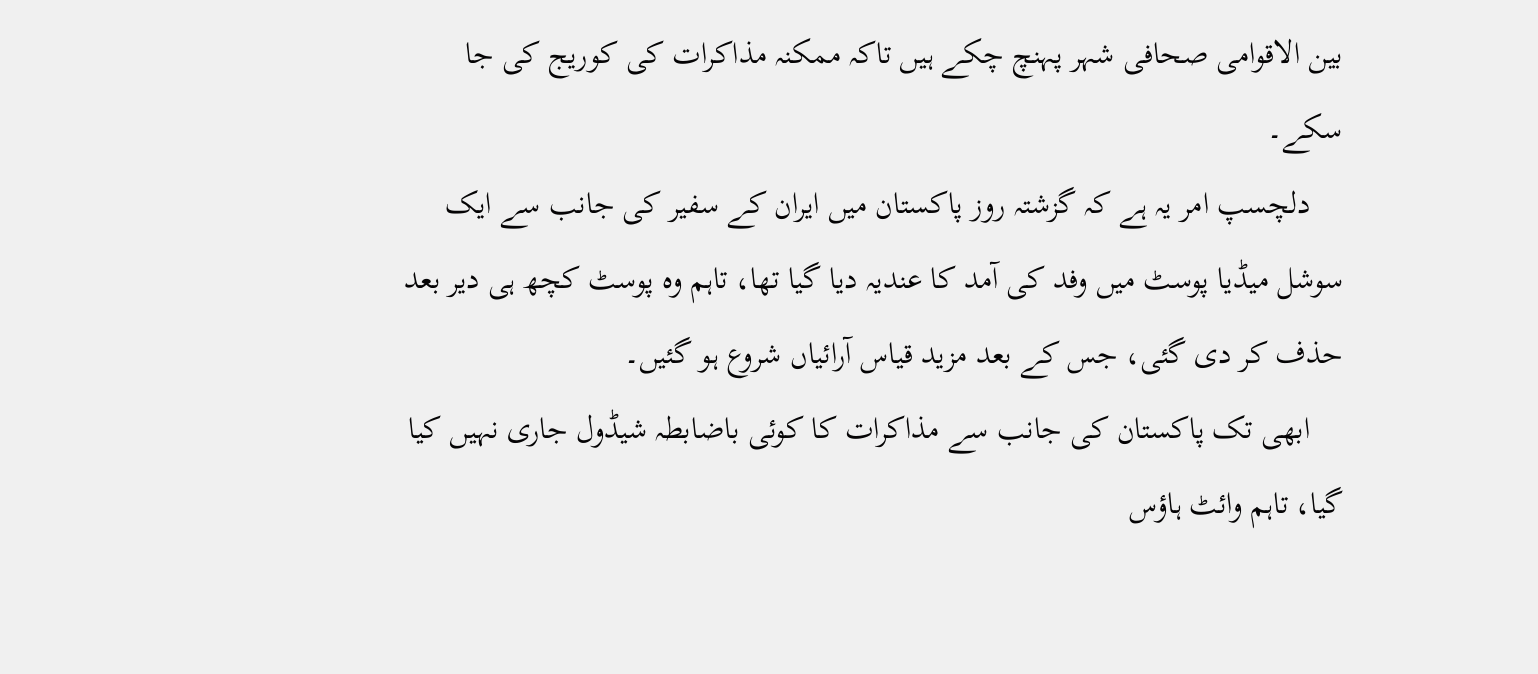بین الاقوامی صحافی شہر پہنچ چکے ہیں تاکہ ممکنہ مذاکرات کی کوریج کی جا سکے۔
    دلچسپ امر یہ ہے کہ گزشتہ روز پاکستان میں ایران کے سفیر کی جانب سے ایک سوشل میڈیا پوسٹ میں وفد کی آمد کا عندیہ دیا گیا تھا، تاہم وہ پوسٹ کچھ ہی دیر بعد حذف کر دی گئی، جس کے بعد مزید قیاس آرائیاں شروع ہو گئیں۔
    ابھی تک پاکستان کی جانب سے مذاکرات کا کوئی باضابطہ شیڈول جاری نہیں کیا گیا، تاہم وائٹ ہاؤس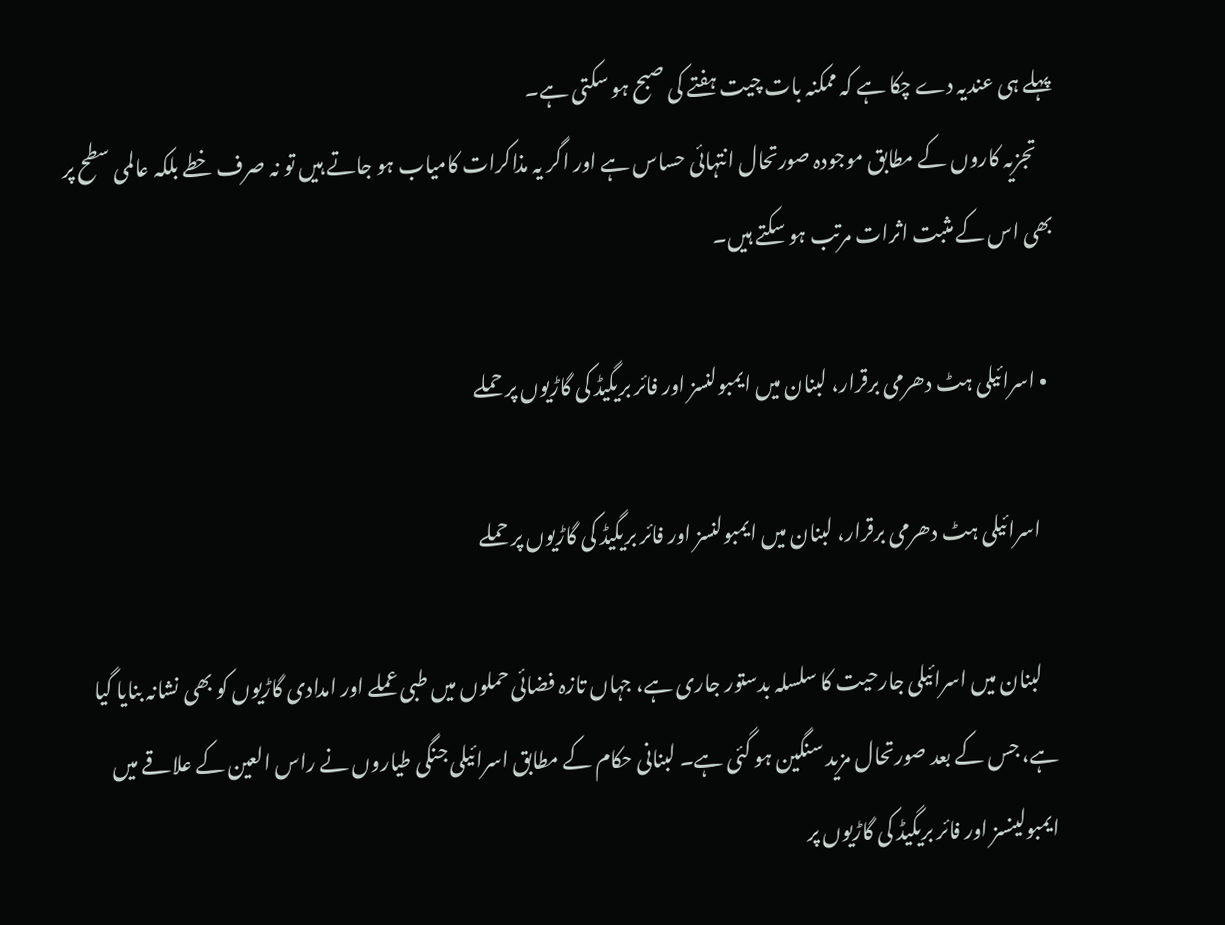پہلے ہی عندیہ دے چکا ہے کہ ممکنہ بات چیت ہفتے کی صبح ہو سکتی ہے۔
    تجزیہ کاروں کے مطابق موجودہ صورتحال انتہائی حساس ہے اور اگر یہ مذاکرات کامیاب ہو جاتے ہیں تو نہ صرف خطے بلکہ عالمی سطح پر بھی اس کے مثبت اثرات مرتب ہو سکتے ہیں۔

  • اسرائیلی ہٹ دھرمی برقرار، لبنان میں ایمبولنسز اور فائر بریگیڈ کی گاڑیوں پر حملے

    اسرائیلی ہٹ دھرمی برقرار، لبنان میں ایمبولنسز اور فائر بریگیڈ کی گاڑیوں پر حملے

    لبنان میں اسرائیلی جارحیت کا سلسلہ بدستور جاری ہے، جہاں تازہ فضائی حملوں میں طبی عملے اور امدادی گاڑیوں کو بھی نشانہ بنایا گیا ہے، جس کے بعد صورتحال مزید سنگین ہو گئی ہے۔ لبنانی حکام کے مطابق اسرائیلی جنگی طیاروں نے راس العین کے علاقے میں ایمبولینسز اور فائر بریگیڈ کی گاڑیوں پر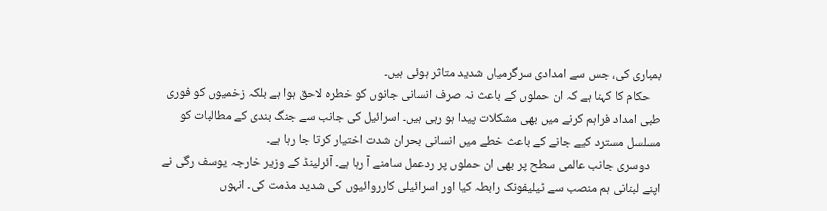بمباری کی، جس سے امدادی سرگرمیاں شدید متاثر ہوئی ہیں۔
    حکام کا کہنا ہے کہ ان حملوں کے باعث نہ صرف انسانی جانوں کو خطرہ لاحق ہوا ہے بلکہ زخمیوں کو فوری طبی امداد فراہم کرنے میں بھی مشکلات پیدا ہو رہی ہیں۔ اسرائیل کی جانب سے جنگ بندی کے مطالبات کو مسلسل مسترد کیے جانے کے باعث خطے میں انسانی بحران شدت اختیار کرتا جا رہا ہے۔
    دوسری جانب عالمی سطح پر بھی ان حملوں پر ردعمل سامنے آ رہا ہے۔ آئرلینڈ کے وزیر خارجہ یوسف رگی نے اپنے لبنانی ہم منصب سے ٹیلیفونک رابطہ کیا اور اسرائیلی کارروائیوں کی شدید مذمت کی۔ انہوں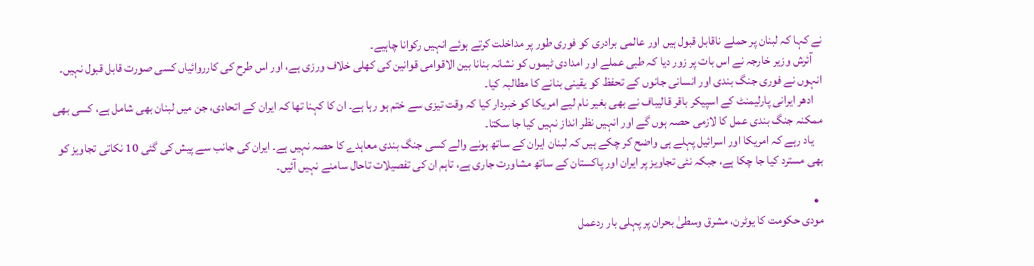نے کہا کہ لبنان پر حملے ناقابل قبول ہیں اور عالمی برادری کو فوری طور پر مداخلت کرتے ہوئے انہیں رکوانا چاہیے۔
    آئرش وزیر خارجہ نے اس بات پر زور دیا کہ طبی عملے اور امدادی ٹیموں کو نشانہ بنانا بین الاقوامی قوانین کی کھلی خلاف ورزی ہے، اور اس طرح کی کارروائیاں کسی صورت قابل قبول نہیں۔ انہوں نے فوری جنگ بندی اور انسانی جانوں کے تحفظ کو یقینی بنانے کا مطالبہ کیا۔
    ادھر ایرانی پارلیمنٹ کے اسپیکر باقر قالیباف نے بھی بغیر نام لیے امریکا کو خبردار کیا کہ وقت تیزی سے ختم ہو رہا ہے۔ ان کا کہنا تھا کہ ایران کے اتحادی، جن میں لبنان بھی شامل ہے، کسی بھی ممکنہ جنگ بندی عمل کا لازمی حصہ ہوں گے اور انہیں نظر انداز نہیں کیا جا سکتا۔
    یاد رہے کہ امریکا اور اسرائیل پہلے ہی واضح کر چکے ہیں کہ لبنان ایران کے ساتھ ہونے والے کسی جنگ بندی معاہدے کا حصہ نہیں ہے۔ ایران کی جانب سے پیش کی گئی 10 نکاتی تجاویز کو بھی مسترد کیا جا چکا ہے، جبکہ نئی تجاویز پر ایران اور پاکستان کے ساتھ مشاورت جاری ہے، تاہم ان کی تفصیلات تاحال سامنے نہیں آئیں۔

  •
مودی حکومت کا یوٹرن، مشرق وسطیٰ بحران پر پہلی بار ردعمل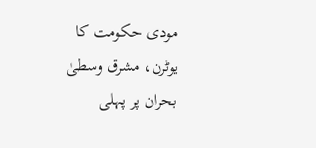مودی حکومت کا یوٹرن، مشرق وسطیٰ بحران پر پہلی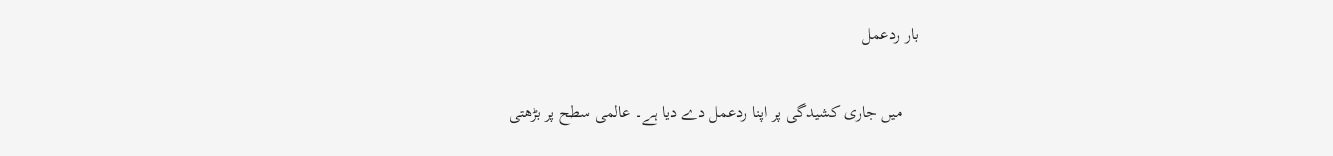بار ردعمل

    میں جاری کشیدگی پر اپنا ردعمل دے دیا ہے۔ عالمی سطح پر بڑھتی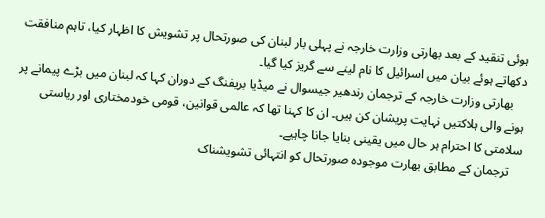ہوئی تنقید کے بعد بھارتی وزارت خارجہ نے پہلی بار لبنان کی صورتحال پر تشویش کا اظہار کیا، تاہم منافقت دکھاتے ہوئے بیان میں اسرائیل کا نام لینے سے گریز کیا گیا۔
    بھارتی وزارت خارجہ کے ترجمان رندھیر جیسوال نے میڈیا بریفنگ کے دوران کہا کہ لبنان میں بڑے پیمانے پر ہونے والی ہلاکتیں نہایت پریشان کن ہیں۔ ان کا کہنا تھا کہ عالمی قوانین، قومی خودمختاری اور ریاستی سلامتی کا احترام ہر حال میں یقینی بنایا جانا چاہیے۔
    ترجمان کے مطابق بھارت موجودہ صورتحال کو انتہائی تشویشناک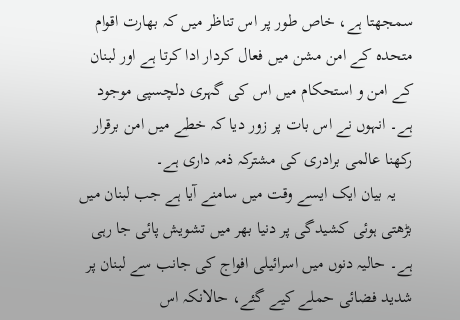سمجھتا ہے، خاص طور پر اس تناظر میں کہ بھارت اقوام متحدہ کے امن مشن میں فعال کردار ادا کرتا ہے اور لبنان کے امن و استحکام میں اس کی گہری دلچسپی موجود ہے۔ انہوں نے اس بات پر زور دیا کہ خطے میں امن برقرار رکھنا عالمی برادری کی مشترکہ ذمہ داری ہے۔
    یہ بیان ایک ایسے وقت میں سامنے آیا ہے جب لبنان میں بڑھتی ہوئی کشیدگی پر دنیا بھر میں تشویش پائی جا رہی ہے۔ حالیہ دنوں میں اسرائیلی افواج کی جانب سے لبنان پر شدید فضائی حملے کیے گئے، حالانکہ اس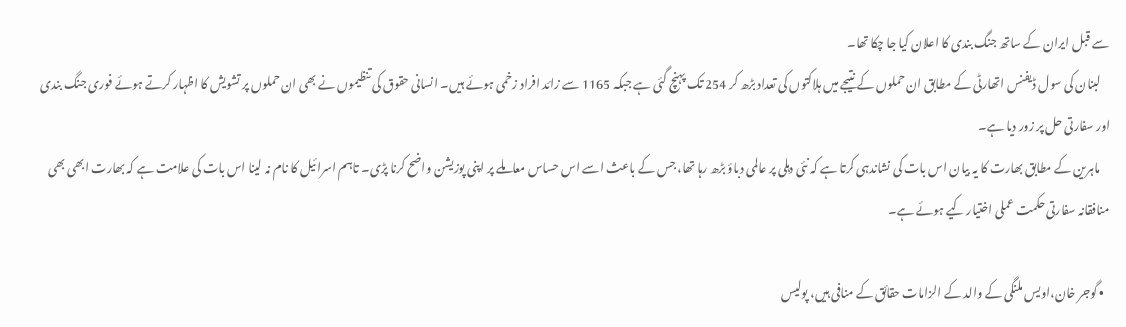سے قبل ایران کے ساتھ جنگ بندی کا اعلان کیا جا چکا تھا۔
    لبنان کی سول ڈیفنس اتھارٹی کے مطابق ان حملوں کے نتیجے میں ہلاکتوں کی تعداد بڑھ کر 254 تک پہنچ گئی ہے جبکہ 1165 سے زائد افراد زخمی ہوئے ہیں۔ انسانی حقوق کی تنظیموں نے بھی ان حملوں پر تشویش کا اظہار کرتے ہوئے فوری جنگ بندی اور سفارتی حل پر زور دیا ہے۔
    ماہرین کے مطابق بھارت کا یہ بیان اس بات کی نشاندہی کرتا ہے کہ نئی دہلی پر عالمی دباؤ بڑھ رہا تھا، جس کے باعث اسے اس حساس معاملے پر اپنی پوزیشن واضح کرنا پڑی۔ تاہم اسرائیل کا نام نہ لینا اس بات کی علامت ہے کہ بھارت ابھی بھی منافقانہ سفارتی حکمت عملی اختیار کیے ہوئے ہے۔

  • گوجر خان،اویس ملنگی کے والد کے الزامات حقائق کے منافی ہیں، پولیس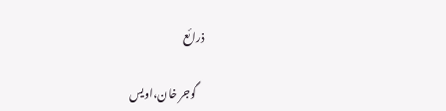ذرائع

    گوجر خان،اویس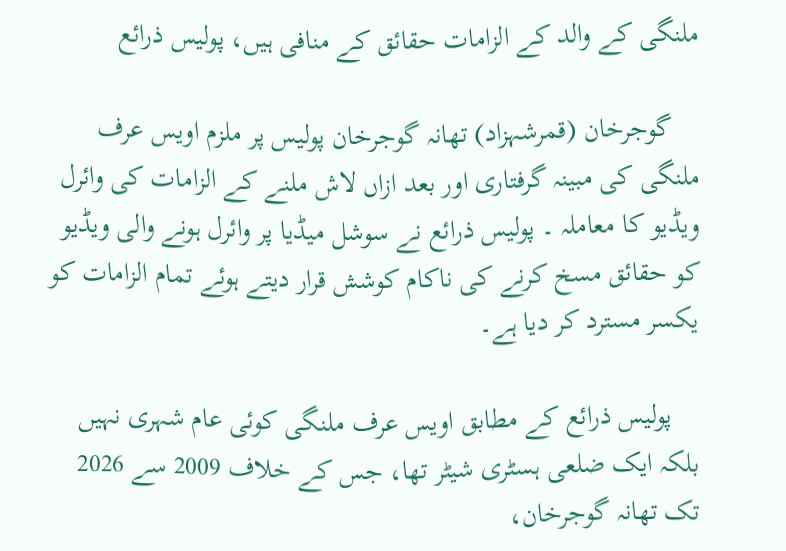ملنگی کے والد کے الزامات حقائق کے منافی ہیں، پولیس ذرائع

    گوجرخان (قمرشہزاد) تھانہ گوجرخان پولیس پر ملزم اویس عرف ملنگی کی مبینہ گرفتاری اور بعد ازاں لاش ملنے کے الزامات کی وائرل ویڈیو کا معاملہ ۔ پولیس ذرائع نے سوشل میڈیا پر وائرل ہونے والی ویڈیو کو حقائق مسخ کرنے کی ناکام کوشش قرار دیتے ہوئے تمام الزامات کو یکسر مسترد کر دیا ہے۔

    پولیس ذرائع کے مطابق اویس عرف ملنگی کوئی عام شہری نہیں بلکہ ایک ضلعی ہسٹری شیٹر تھا، جس کے خلاف 2009 سے 2026 تک تھانہ گوجرخان،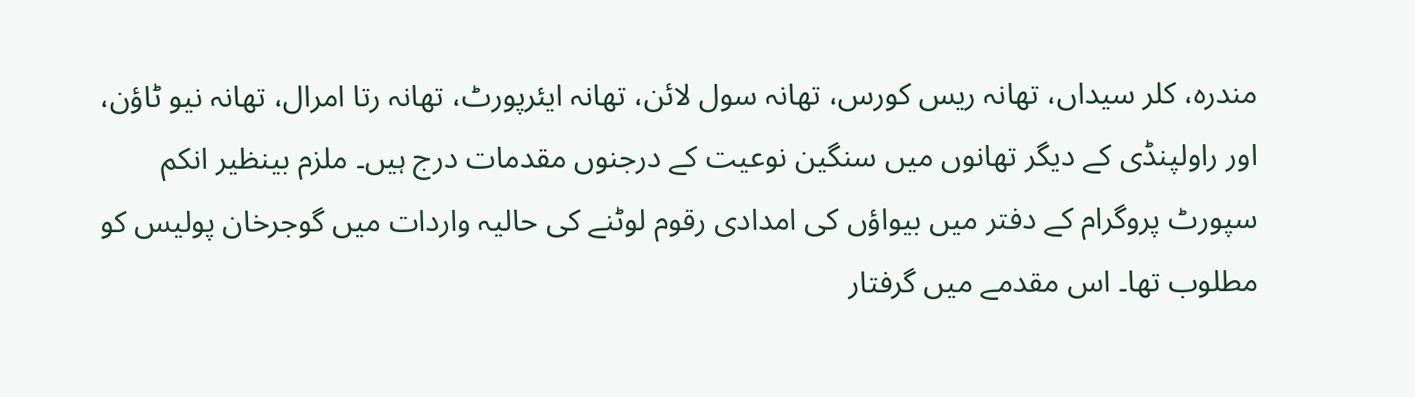مندرہ، کلر سیداں، تھانہ ریس کورس، تھانہ سول لائن، تھانہ ایئرپورٹ، تھانہ رتا امرال، تھانہ نیو ٹاؤن، اور راولپنڈی کے دیگر تھانوں میں سنگین نوعیت کے درجنوں مقدمات درج ہیں۔ ملزم بینظیر انکم سپورٹ پروگرام کے دفتر میں بیواؤں کی امدادی رقوم لوٹنے کی حالیہ واردات میں گوجرخان پولیس کو مطلوب تھا۔ اس مقدمے میں گرفتار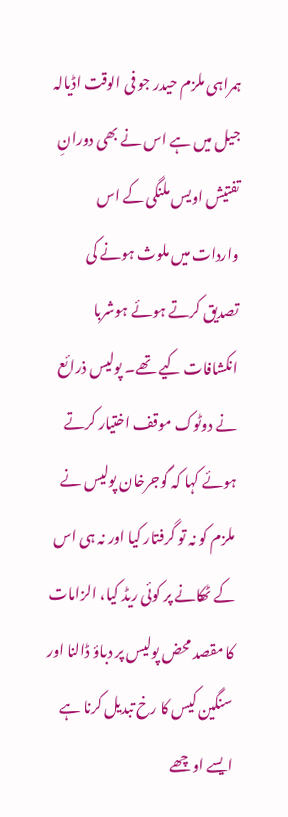ہمراہی ملزم حیدر جو فی الوقت اڈیالہ جیل میں ہے اس نے بھی دورانِ تفتیش اویس ملنگی کے اس واردات میں ملوث ہونے کی تصدیق کرتے ہوئے ہوشربا انکشافات کیے تھے۔ پولیس ذرائع نے دوٹوک موقف اختیار کرتے ہوئے کہا کہ گوجرخان پولیس نے ملزم کو نہ تو گرفتار کیا اور نہ ہی اس کے ٹھکانے پر کوئی ریڈ کیا، الزامات کا مقصد محض پولیس پر دباؤ ڈالنا اور سنگین کیس کا رخ تبدیل کرنا ہے ایسے اوچھے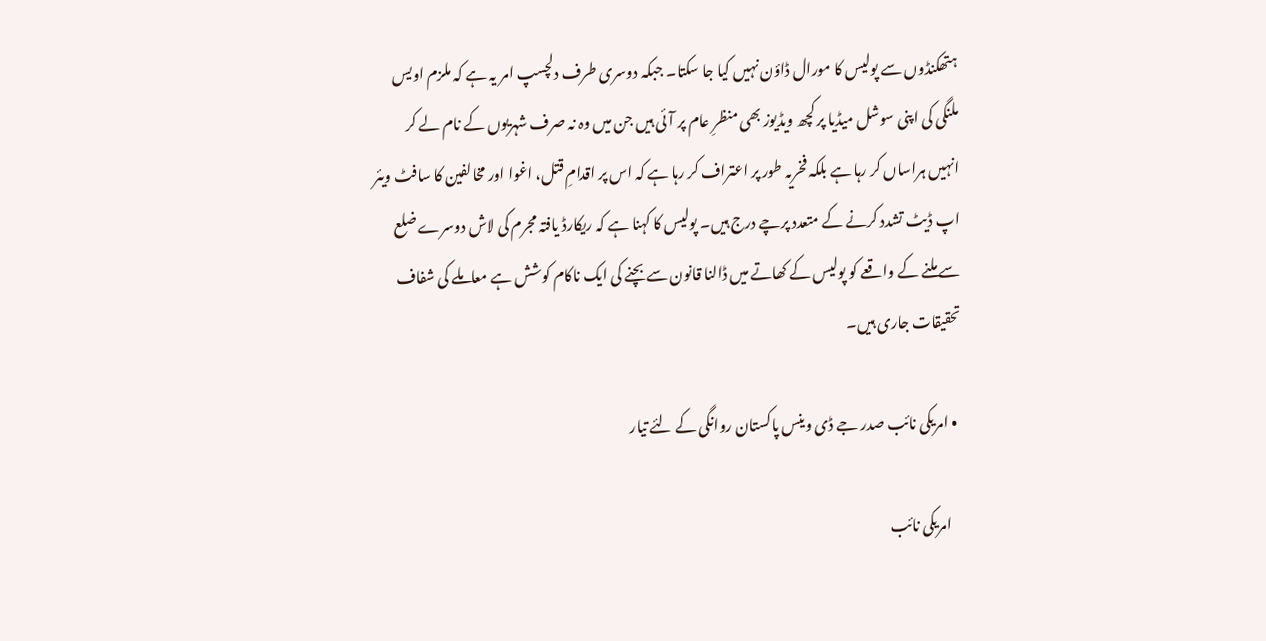ہتھکنڈوں سے پولیس کا مورال ڈاؤن نہیں کیا جا سکتا۔ جبکہ دوسری طرف دلچسپ امر یہ ہے کہ ملزم اویس ملنگی کی اپنی سوشل میڈیا پر کچھ ویڈیوز بھی منظرِ عام پر آئی ہیں جن میں وہ نہ صرف شہریوں کے نام لے کر انہیں ہراساں کر رہا ہے بلکہ فخریہ طور پر اعتراف کر رہا ہے کہ اس پر اقدامِ قتل، اغوا اور مخالفین کا سافٹ ویئر اپ ڈیٹ تشدد کرنے کے متعدد پرچے درج ہیں۔ پولیس کا کہنا ہے کہ ریکارڈ یافتہ مجرم کی لاش دوسرے ضلع سے ملنے کے واقعے کو پولیس کے کھاتے میں ڈالنا قانون سے بچنے کی ایک ناکام کوشش ہے معاملے کی شفاف تحقیقات جاری ہیں۔

  • امریکی نائب صدر جے ڈی وینس پاکستان روانگی کے لئے تیار

    امریکی نائب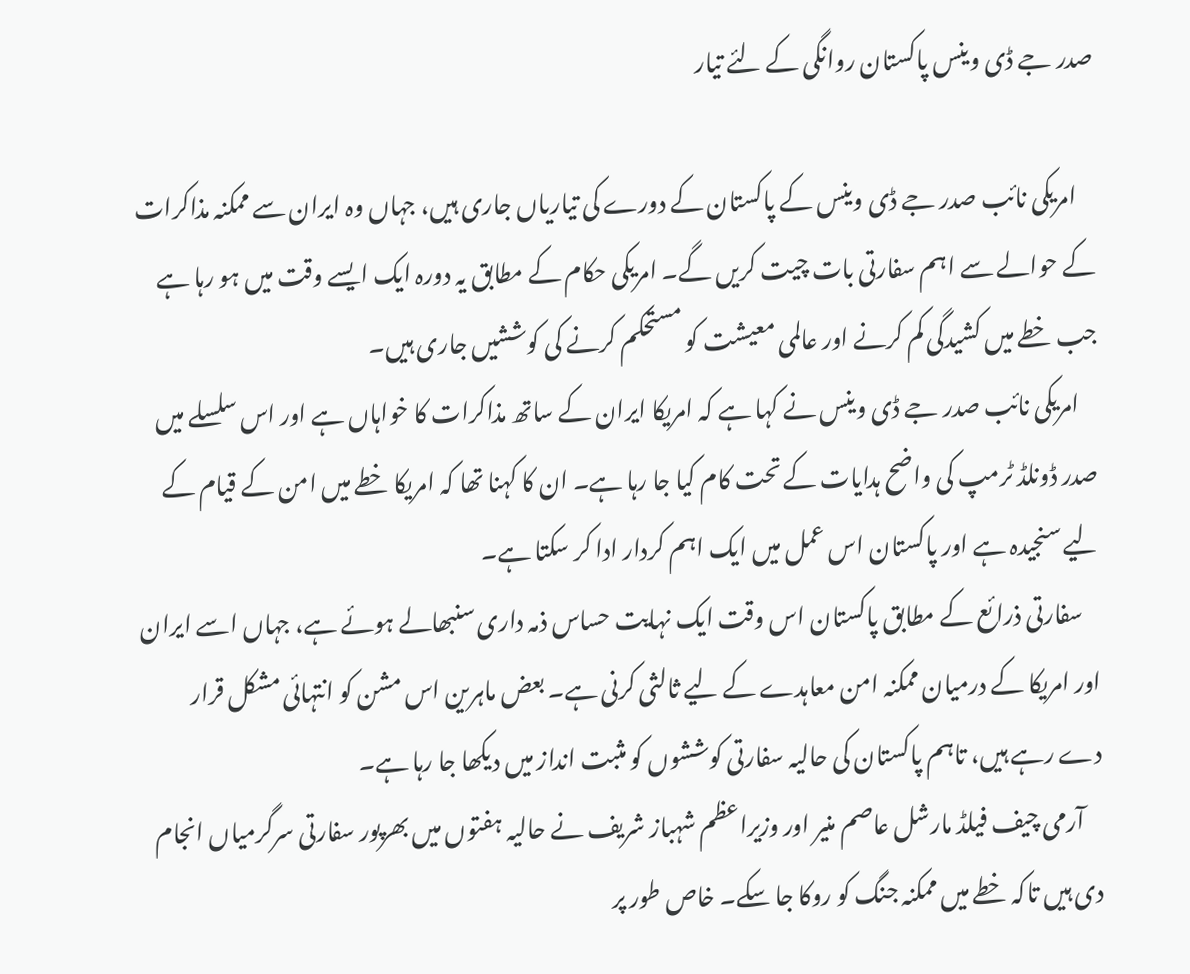صدر جے ڈی وینس پاکستان روانگی کے لئے تیار

    امریکی نائب صدر جے ڈی وینس کے پاکستان کے دورے کی تیاریاں جاری ہیں، جہاں وہ ایران سے ممکنہ مذاکرات کے حوالے سے اہم سفارتی بات چیت کریں گے۔ امریکی حکام کے مطابق یہ دورہ ایک ایسے وقت میں ہو رہا ہے جب خطے میں کشیدگی کم کرنے اور عالمی معیشت کو مستحکم کرنے کی کوششیں جاری ہیں۔
    امریکی نائب صدر جے ڈی وینس نے کہا ہے کہ امریکا ایران کے ساتھ مذاکرات کا خواہاں ہے اور اس سلسلے میں صدر ڈونلڈ ٹرمپ کی واضح ہدایات کے تحت کام کیا جا رہا ہے۔ ان کا کہنا تھا کہ امریکا خطے میں امن کے قیام کے لیے سنجیدہ ہے اور پاکستان اس عمل میں ایک اہم کردار ادا کر سکتا ہے۔
    سفارتی ذرائع کے مطابق پاکستان اس وقت ایک نہایت حساس ذمہ داری سنبھالے ہوئے ہے، جہاں اسے ایران اور امریکا کے درمیان ممکنہ امن معاہدے کے لیے ثالثی کرنی ہے۔ بعض ماہرین اس مشن کو انتہائی مشکل قرار دے رہے ہیں، تاہم پاکستان کی حالیہ سفارتی کوششوں کو مثبت انداز میں دیکھا جا رہا ہے۔
    آرمی چیف فیلڈ مارشل عاصم منیر اور وزیراعظم شہباز شریف نے حالیہ ہفتوں میں بھرپور سفارتی سرگرمیاں انجام دی ہیں تاکہ خطے میں ممکنہ جنگ کو روکا جا سکے۔ خاص طور پر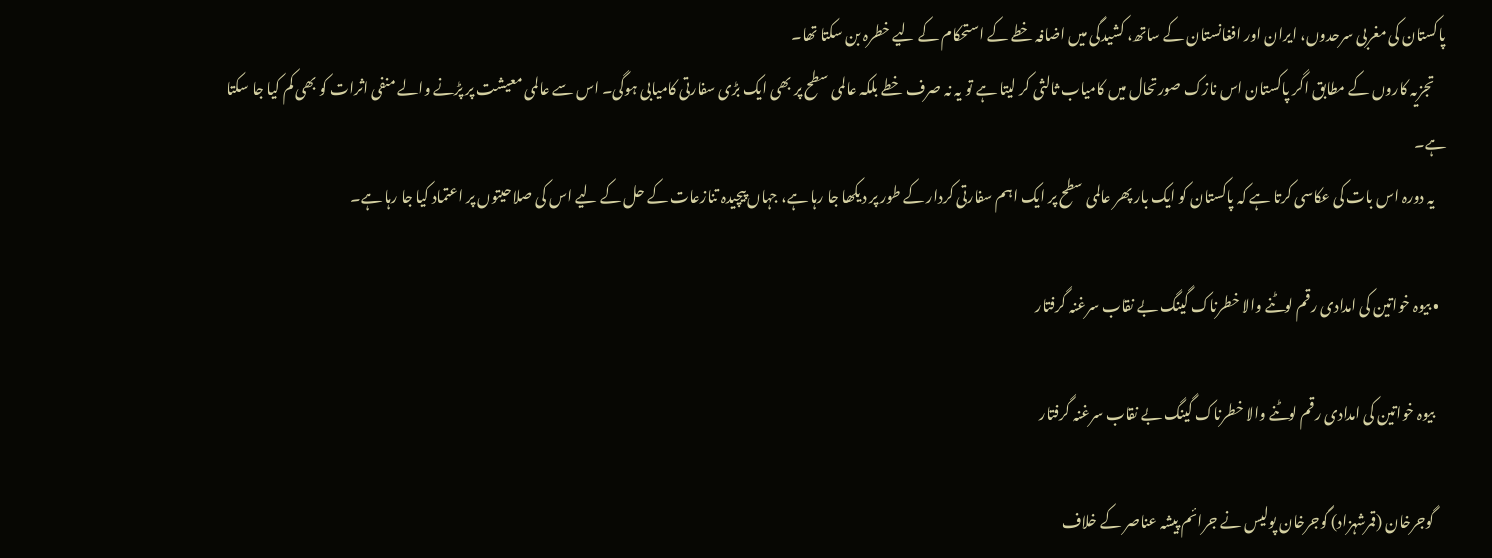پاکستان کی مغربی سرحدوں، ایران اور افغانستان کے ساتھ، کشیدگی میں اضافہ خطے کے استحکام کے لیے خطرہ بن سکتا تھا۔
    تجزیہ کاروں کے مطابق اگر پاکستان اس نازک صورتحال میں کامیاب ثالثی کر لیتا ہے تو یہ نہ صرف خطے بلکہ عالمی سطح پر بھی ایک بڑی سفارتی کامیابی ہوگی۔ اس سے عالمی معیشت پر پڑنے والے منفی اثرات کو بھی کم کیا جا سکتا ہے۔
    یہ دورہ اس بات کی عکاسی کرتا ہے کہ پاکستان کو ایک بار پھر عالمی سطح پر ایک اہم سفارتی کردار کے طور پر دیکھا جا رہا ہے، جہاں پیچیدہ تنازعات کے حل کے لیے اس کی صلاحیتوں پر اعتماد کیا جا رہا ہے۔

  • بیوہ خواتین کی امدادی رقم لوٹنے والا خطرناک گینگ بے نقاب سرغنہ گرفتار

    بیوہ خواتین کی امدادی رقم لوٹنے والا خطرناک گینگ بے نقاب سرغنہ گرفتار

    گوجرخان (قمرشہزاد) گوجرخان پولیس نے جرائم پیشہ عناصر کے خلاف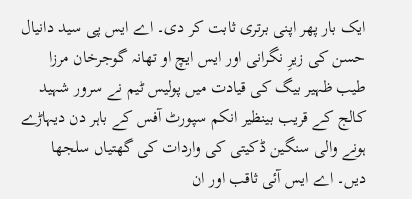ایک بار پھر اپنی برتری ثابت کر دی۔ اے ایس پی سید دانیال حسن کی زیرِ نگرانی اور ایس ایچ او تھانہ گوجرخان مرزا طیب ظہیر بیگ کی قیادت میں پولیس ٹیم نے سرور شہید کالج کے قریب بینظیر انکم سپورٹ آفس کے باہر دن دیہاڑے ہونے والی سنگین ڈکیتی کی واردات کی گھتیاں سلجھا دیں۔ اے ایس آئی ثاقب اور ان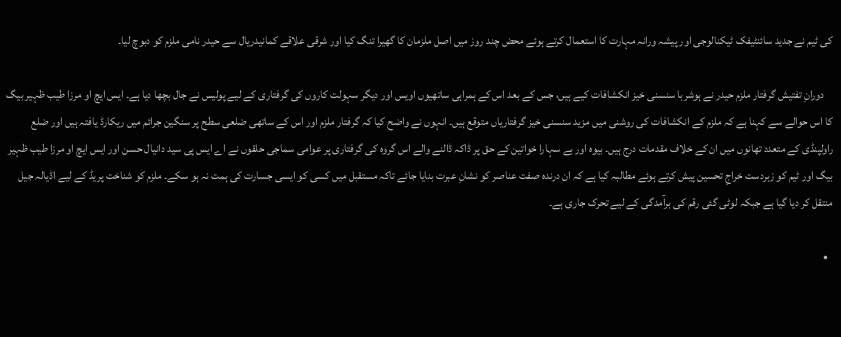کی ٹیم نے جدید سائنٹیفک ٹیکنالوجی اور پیشہ ورانہ مہارت کا استعمال کرتے ہوئے محض چند روز میں اصل ملزمان کا گھیرا تنگ کیا اور شرقی علاقے کمانیدریال سے حیدر نامی ملزم کو دبوچ لیا۔

    دورانِ تفتیش گرفتار ملزم حیدر نے ہوشربا سنسنی خیز انکشافات کیے ہیں، جس کے بعد اس کے ہمراہی ساتھیوں اویس اور دیگر سہولت کاروں کی گرفتاری کے لیے پولیس نے جال بچھا دیا ہے۔ ایس ایچ او مرزا طیب ظہیر بیگ کا اس حوالے سے کہنا ہے کہ ملزم کے انکشافات کی روشنی میں مزید سنسنی خیز گرفتاریاں متوقع ہیں۔ انہوں نے واضح کیا کہ گرفتار ملزم اور اس کے ساتھی ضلعی سطح پر سنگین جرائم میں ریکارڈ یافتہ ہیں اور ضلع راولپنڈی کے متعدد تھانوں میں ان کے خلاف مقدمات درج ہیں۔ بیوہ اور بے سہارا خواتین کے حق پر ڈاکہ ڈالنے والے اس گروہ کی گرفتاری پر عوامی سماجی حلقوں نے اے ایس پی سید دانیال حسن اور ایس ایچ او مرزا طیب ظہیر بیگ اور ٹیم کو زبردست خراجِ تحسین پیش کرتے ہوئے مطالبہ کیا ہے کہ ان درندہ صفت عناصر کو نشانِ عبرت بنایا جائے تاکہ مستقبل میں کسی کو ایسی جسارت کی ہمت نہ ہو سکے۔ ملزم کو شناخت پریڈ کے لیے اڈیالہ جیل منتقل کر دیا گیا ہے جبکہ لوٹی گئی رقم کی برآمدگی کے لیے تحرک جاری ہے۔

  •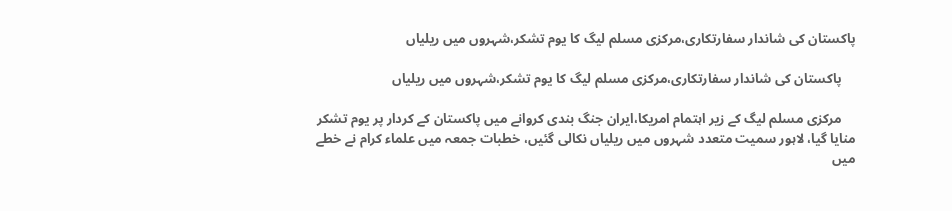پاکستان کی شاندار سفارتکاری،مرکزی مسلم لیگ کا یوم تشکر،شہروں میں ریلیاں

    پاکستان کی شاندار سفارتکاری،مرکزی مسلم لیگ کا یوم تشکر،شہروں میں ریلیاں

    مرکزی مسلم لیگ کے زیر اہتمام امریکا،ایران جنگ بندی کروانے میں پاکستان کے کردار پر یوم تشکر منایا گیا، لاہور سمیت متعدد شہروں میں ریلیاں نکالی گئیں، خطبات جمعہ میں علماء کرام نے خطے میں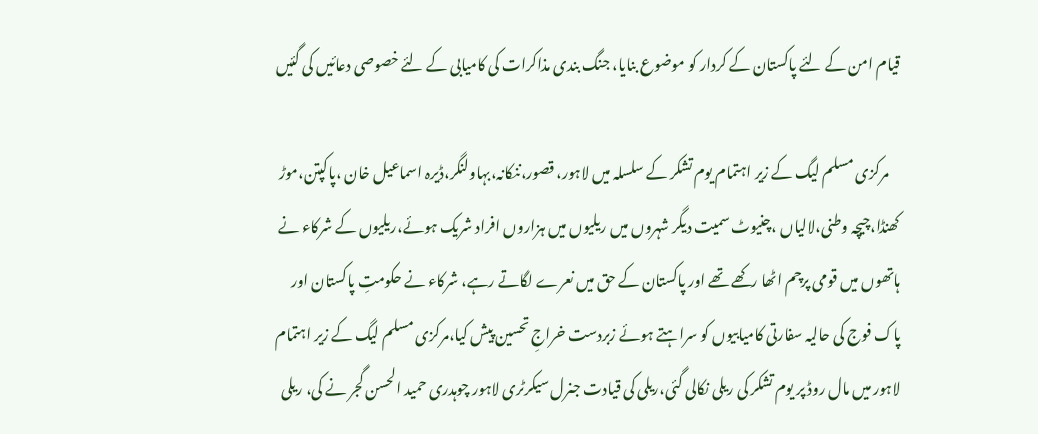قیام امن کے لئے پاکستان کے کردار کو موضوع بنایا، جنگ بندی مذاکرات کی کامیابی کے لئے خصوصی دعائیں کی گئیں

    مرکزی مسلم لیگ کے زیر اہتمام یوم تشکر کے سلسلہ میں لاہور، قصور،ننکانہ،بہاولنگر،ڈیرہ اسماعیل خان ،پاکپتن،موڑ کھنڈا،چیچہ وطنی،لالیاں ،چنیوٹ سمیت دیگر شہروں میں ریلیوں میں ہزاروں افراد شریک ہوئے،ریلیوں کے شرکاء نے ہاتھوں میں قومی پرچم اٹھا رکھے تھے اور پاکستان کے حق میں نعرے لگاتے رہے، شرکاء نے حکومتِ پاکستان اور پاک فوج کی حالیہ سفارتی کامیابیوں کو سراہتے ہوئے زبردست خراجِ تحسین پیش کیا،مرکزی مسلم لیگ کے زیر اہتمام لاہور میں مال روڈ پر یوم تشکر کی ریلی نکالی گئی،ریلی کی قیادت جنرل سیکرٹری لاہور چوہدری حمید الحسن گجر نے کی، ریلی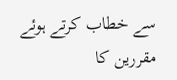سے خطاب کرتے ہوئے مقررین کا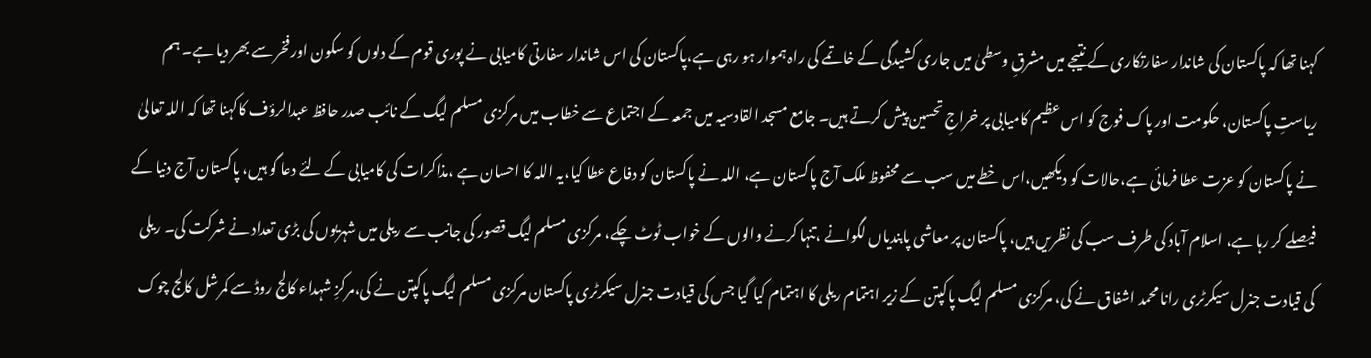کہنا تھا کہ پاکستان کی شاندار سفارتکاری کے نتیجے میں مشرقِ وسطیٰ میں جاری کشیدگی کے خاتمے کی راہ ہموار ہو رہی ہے،پاکستان کی اس شاندار سفارتی کامیابی نے پوری قوم کے دلوں کو سکون اور فخر سے بھر دیا ہے۔ ہم ریاستِ پاکستان، حکومت اور پاک فوج کو اس عظیم کامیابی پر خراجِ تحسین پیش کرتے ہیں۔ جامع مسجد القادسیہ میں جمعہ کے اجتماع سے خطاب میں مرکزی مسلم لیگ کے نائب صدر حافظ عبدالرؤف کاکہنا تھا کہ اللہ تعالیٰ نے پاکستان کو عزت عطا فرمائی ہے،حالات کو دیکھیں،اس خطے میں سب سے محفوظ ملک آج پاکستان ہے، اللہ نے پاکستان کو دفاع عطا کیا،یہ اللہ کا احسان ہے ،مذاکرات کی کامیابی کے لئے دعا گو ہیں، پاکستان آج دنیا کے فیصلے کر رہا ہے، اسلام آباد کی طرف سب کی نظریں ہیں، پاکستان پر معاشی پابندیاں لگوانے ،تنہا کرنے والوں کے خواب ٹوٹ چکے، مرکزی مسلم لیگ قصور کی جانب سے ریلی میں شہریوں کی بڑی تعداد نے شرکت کی۔ ریلی کی قیادت جنرل سیکرٹری رانا محمد اشفاق نے کی، مرکزی مسلم لیگ پاکپتن کے زیر اہتمام ریلی کا اہتمام کیا گیا جس کی قیادت جنرل سیکرٹری پاکستان مرکزی مسلم لیگ پاکپتن نے کی،مرکزِ شہداء کالج روڈ سے کمرشل کالج چوک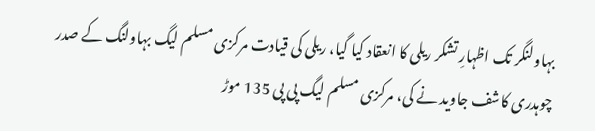بہاولنگر تک اظہارِ تشکر ریلی کا انعقاد کیا گیا، ریلی کی قیادت مرکزی مسلم لیگ بہاولنگ کے صدر چوہدری کاشف جاوید نے کی، مرکزی مسلم لیگ پی پی 135 موڑ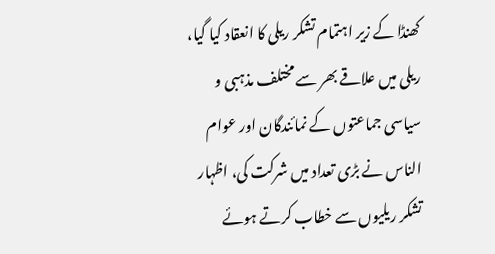کھنڈا کے زیر اہتمام تشکر ریلی کا انعقاد کیا گیا، ریلی میں علاقے بھر سے مختلف مذہبی و سیاسی جماعتوں کے نمائندگان اور عوام الناس نے بڑی تعداد میں شرکت کی، اظہار تشکر ریلیوں سے خطاب کرتے ہوئے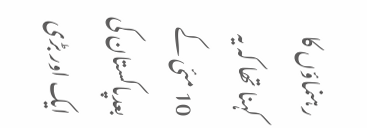رہنماؤں کا کہنا تھا کہ یہ 10 مئی کے بعدپاکستان کی ایک اور بڑی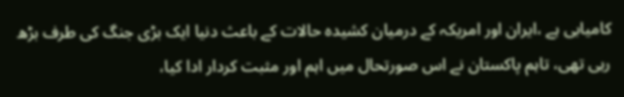کامیابی ہے ،ایران اور امریکہ کے درمیان کشیدہ حالات کے باعث دنیا ایک بڑی جنگ کی طرف بڑھ رہی تھی، تاہم پاکستان نے اس صورتحال میں اہم اور مثبت کردار ادا کیا،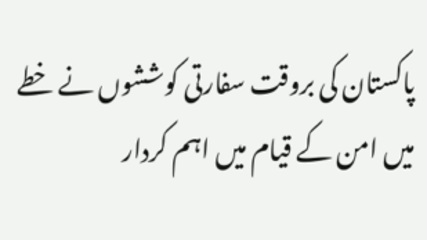پاکستان کی بروقت سفارتی کوششوں نے خطے میں امن کے قیام میں اہم کردار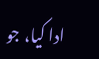ادا کیا، جو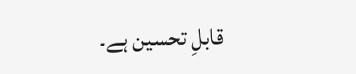قابلِ تحسین ہے۔